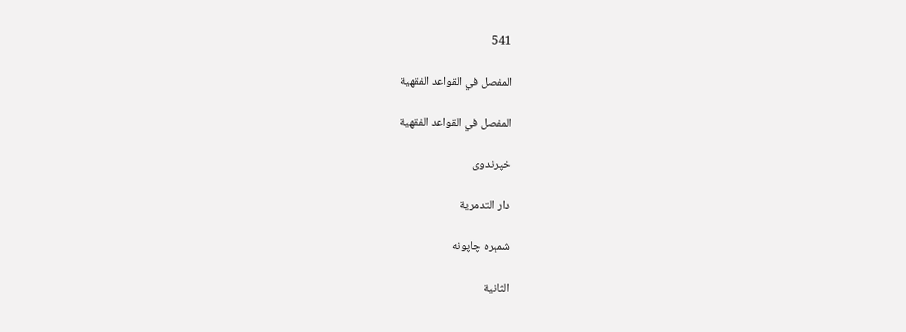541

المفصل في القواعد الفقهية

المفصل في القواعد الفقهية

خپرندوی

دار التدمرية

شمېره چاپونه

الثانية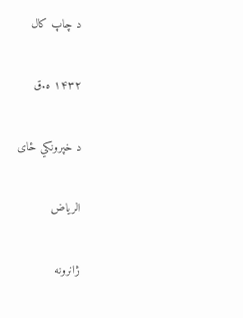د چاپ کال

۱۴۳۲ ه.ق

د خپرونکي ځای

الرياض

ژانرونه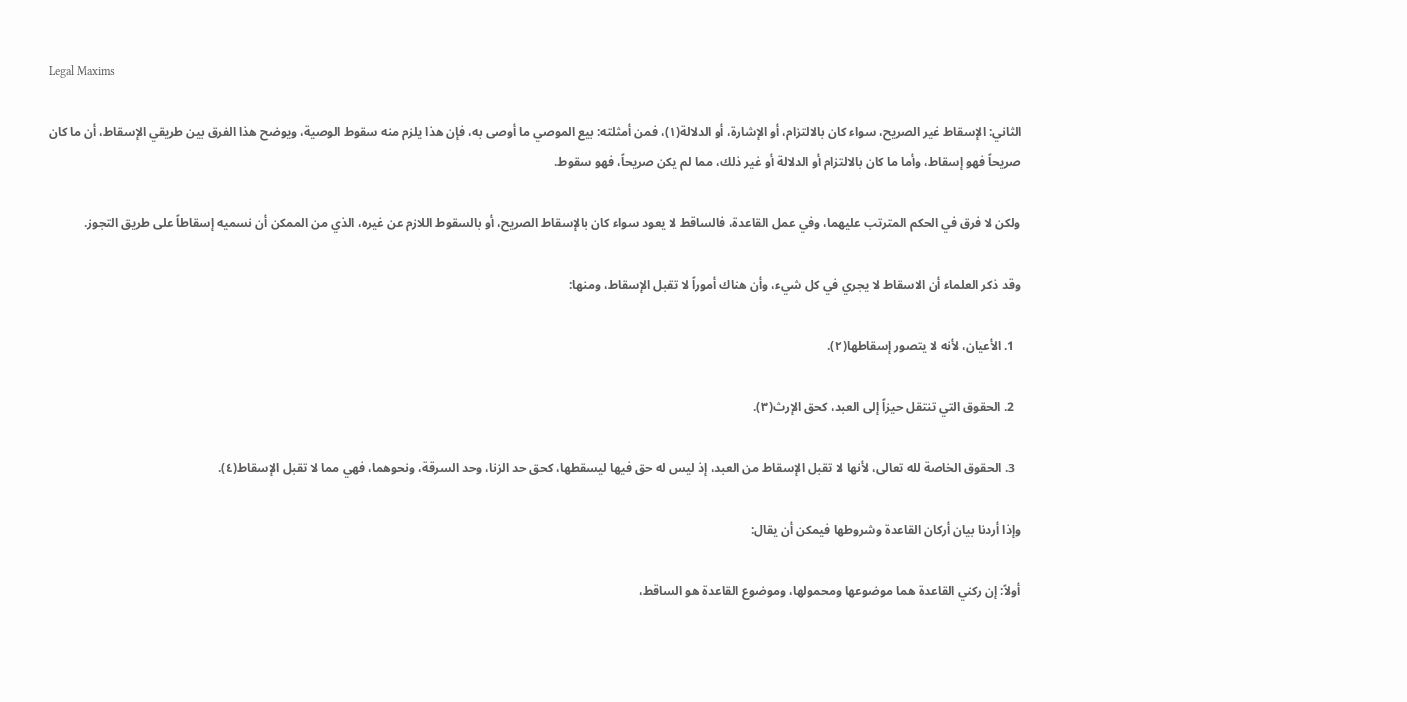Legal Maxims

الثاني: الإسقاط غير الصريح، سواء كان بالالتزام، أو الإشارة، أو الدلالة(١)، فمن أمثلته: بيع الموصي ما أوصى به، فإن هذا يلزم منه سقوط الوصية، ويوضح هذا الفرق بين طريقي الإسقاط، أن ما كان صريحاً فهو إسقاط، وأما ما كان بالالتزام أو الدلالة أو غير ذلك، مما لم يكن صريحاً، فهو سقوط.

ولكن لا فرق في الحكم المترتب عليهما، وفي عمل القاعدة، فالساقط لا يعود سواء كان بالإسقاط الصريح، أو بالسقوط اللازم عن غيره، الذي من الممكن أن نسميه إسقاطاً على طريق التجوز.

وقد ذكر العلماء أن الاسقاط لا يجري في كل شيء، وأن هناك أموراً لا تقبل الإسقاط، ومنها:

  1. الأعيان، لأنه لا يتصور إسقاطها(٢).

  2. الحقوق التي تنتقل حيزاً إلى العبد، كحق الإرث(٣).

  3. الحقوق الخاصة لله تعالى، لأنها لا تقبل الإسقاط من العبد، إذ ليس له حق فيها ليسقطها، كحق حد الزنا، وحد السرقة، ونحوهما، فهي مما لا تقبل الإسقاط(٤).

وإذا أردنا بيان أركان القاعدة وشروطها فيمكن أن يقال:

أولاً: إن ركني القاعدة هما موضوعها ومحمولها، وموضوع القاعدة هو الساقط،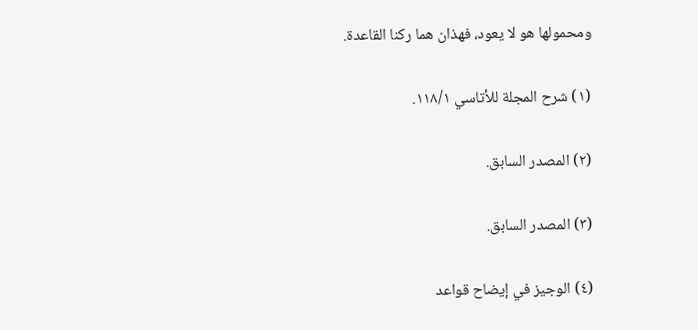ومحمولها هو لا يعود، فهذان هما ركنا القاعدة.

(١) شرح المجلة للأتاسي ١١٨/١.

(٢) المصدر السابق.

(٣) المصدر السابق.

(٤) الوجيز في إيضاح قواعد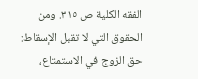الفقه الكلية ص ٣١٥. ومن الحقوق التي لا تقبل الإسقاط: حق الزوج في الاستمتاع،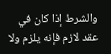والشرط إذا كان في عقد لازم فإنه يلزم ولا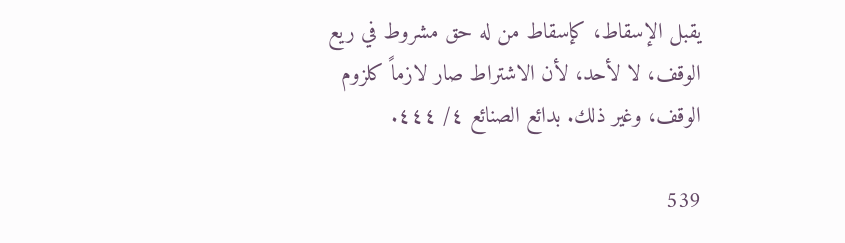يقبل الإسقاط، كإسقاط من له حق مشروط في ريع الوقف، لا لأحد، لأن الاشتراط صار لازماً كلزوم الوقف، وغير ذلك. بدائع الصنائع ٤/ ٤٤٤.

539